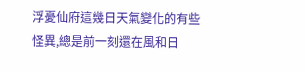浮憂仙府這幾日天氣變化的有些怪異,總是前一刻還在風和日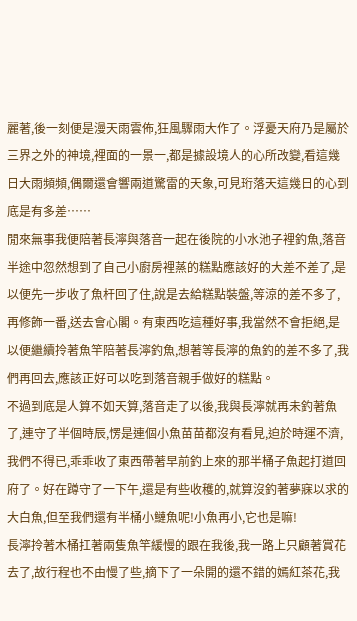麗著,後一刻便是漫天雨雲佈,狂風驟雨大作了。浮憂天府乃是屬於三界之外的神境,裡面的一景一,都是據設境人的心所改變,看這幾日大雨頻頻,偶爾還會響兩道驚雷的天象,可見珩落天這幾日的心到底是有多差……
閒來無事我便陪著長濘與落音一起在後院的小水池子裡釣魚,落音半途中忽然想到了自己小廚房裡蒸的糕點應該好的大差不差了,是以便先一步收了魚杆回了住,說是去給糕點裝盤,等涼的差不多了,再修飾一番,送去會心閣。有東西吃這種好事,我當然不會拒絕,是以便繼續拎著魚竿陪著長濘釣魚,想著等長濘的魚釣的差不多了,我們再回去,應該正好可以吃到落音親手做好的糕點。
不過到底是人算不如天算,落音走了以後,我與長濘就再未釣著魚了,連守了半個時辰,愣是連個小魚苗苗都沒有看見,迫於時運不濟,我們不得已,乖乖收了東西帶著早前釣上來的那半桶子魚起打道回府了。好在蹲守了一下午,還是有些收穫的,就算沒釣著夢寐以求的大白魚,但至我們還有半桶小鰱魚呢!小魚再小,它也是嘛!
長濘拎著木桶扛著兩隻魚竿緩慢的跟在我後,我一路上只顧著賞花去了,故行程也不由慢了些,摘下了一朵開的還不錯的嫣紅茶花,我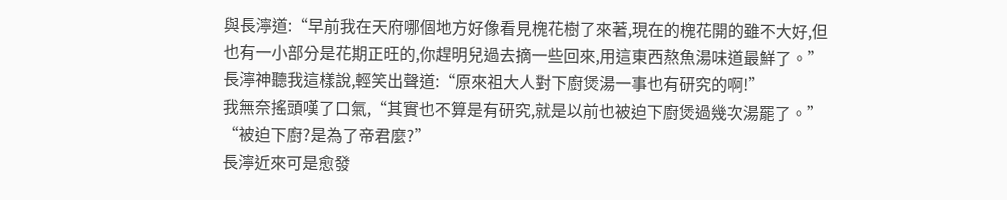與長濘道:“早前我在天府哪個地方好像看見槐花樹了來著,現在的槐花開的雖不大好,但也有一小部分是花期正旺的,你趕明兒過去摘一些回來,用這東西熬魚湯味道最鮮了。”
長濘神聽我這樣說,輕笑出聲道:“原來祖大人對下廚煲湯一事也有研究的啊!”
我無奈搖頭嘆了口氣,“其實也不算是有研究,就是以前也被迫下廚煲過幾次湯罷了。”
“被迫下廚?是為了帝君麼?”
長濘近來可是愈發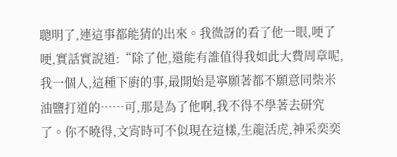聰明了,連這事都能猜的出來。我微訝的看了他一眼,哽了哽,實話實說道:“除了他,還能有誰值得我如此大費周章呢,我一個人,這種下廚的事,最開始是寧願著都不願意同柴米油鹽打道的……可,那是為了他啊,我不得不學著去研究了。你不曉得,文宵時可不似現在這樣,生龍活虎,神采奕奕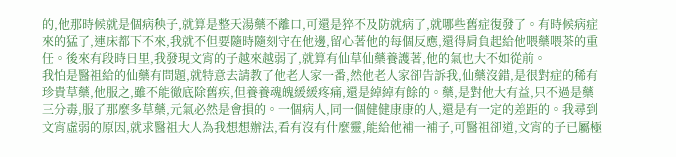的,他那時候就是個病秧子,就算是整天湯藥不離口,可還是猝不及防就病了,就哪些舊症復發了。有時候病症來的猛了,連床都下不來,我就不但要隨時隨刻守在他邊,留心著他的每個反應,還得肩負起給他喂藥喂茶的重任。後來有段時日里,我發現文宵的子越來越弱了,就算有仙草仙藥養護著,他的氣也大不如從前。
我怕是醫祖給的仙藥有問題,就特意去請教了他老人家一番,然他老人家卻告訴我,仙藥沒錯,是很對症的稀有珍貴草藥,他服之,雖不能徹底除舊疾,但養養魂魄緩緩疼痛,還是綽綽有餘的。藥,是對他大有益,只不過是藥三分毒,服了那麼多草藥,元氣必然是會損的。一個病人,同一個健健康康的人,還是有一定的差距的。我尋到文宵虛弱的原因,就求醫祖大人為我想想辦法,看有沒有什麼靈,能給他補一補子,可醫祖卻道,文宵的子已屬極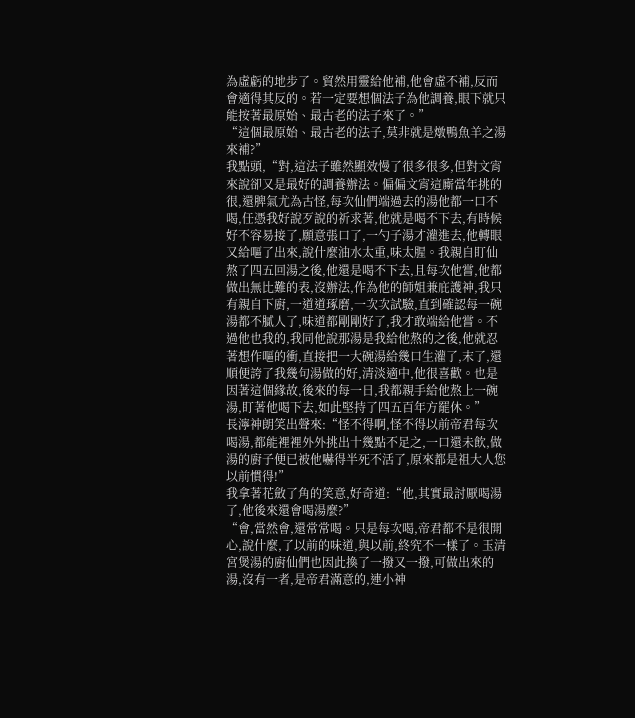為虛虧的地步了。貿然用靈給他補,他會虛不補,反而會適得其反的。若一定要想個法子為他調養,眼下就只能按著最原始、最古老的法子來了。”
“這個最原始、最古老的法子,莫非就是燉鴨魚羊之湯來補?”
我點頭,“對,這法子雖然顯效慢了很多很多,但對文宵來說卻又是最好的調養辦法。偏偏文宵這廝當年挑的很,還脾氣尤為古怪,每次仙們端過去的湯他都一口不喝,任憑我好說歹說的祈求著,他就是喝不下去,有時候好不容易接了,願意張口了,一勺子湯才灌進去,他轉眼又給嘔了出來,說什麼油水太重,味太腥。我親自盯仙熬了四五回湯之後,他還是喝不下去,且每次他嘗,他都做出無比難的表,沒辦法,作為他的師姐兼庇護神,我只有親自下廚,一道道琢磨,一次次試驗,直到確認每一碗湯都不膩人了,味道都剛剛好了,我才敢端給他嘗。不過他也我的,我同他說那湯是我給他熬的之後,他就忍著想作嘔的衝,直接把一大碗湯給幾口生灌了,末了,還順便誇了我幾句湯做的好,清淡適中,他很喜歡。也是因著這個緣故,後來的每一日,我都親手給他熬上一碗湯,盯著他喝下去,如此堅持了四五百年方罷休。”
長濘神朗笑出聲來:“怪不得啊,怪不得以前帝君每次喝湯,都能裡裡外外挑出十幾點不足之,一口還未飲,做湯的廚子便已被他嚇得半死不活了,原來都是祖大人您以前慣得!”
我拿著花斂了角的笑意,好奇道:“他,其實最討厭喝湯了,他後來還會喝湯麼?”
“會,當然會,還常常喝。只是每次喝,帝君都不是很開心,說什麼,了以前的味道,與以前,終究不一樣了。玉清宮煲湯的廚仙們也因此換了一撥又一撥,可做出來的湯,沒有一者,是帝君滿意的,連小神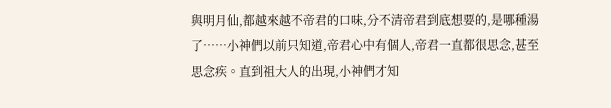與明月仙,都越來越不帝君的口味,分不清帝君到底想要的,是哪種湯了……小神們以前只知道,帝君心中有個人,帝君一直都很思念,甚至思念疾。直到祖大人的出現,小神們才知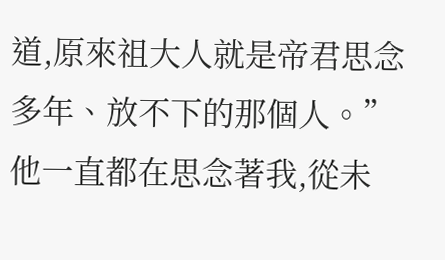道,原來祖大人就是帝君思念多年、放不下的那個人。”
他一直都在思念著我,從未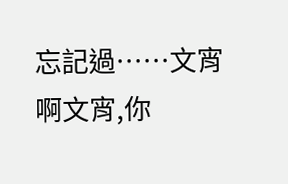忘記過……文宵啊文宵,你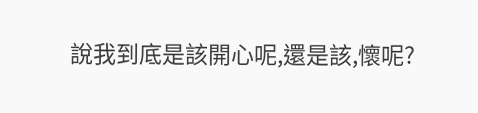說我到底是該開心呢,還是該,懷呢?